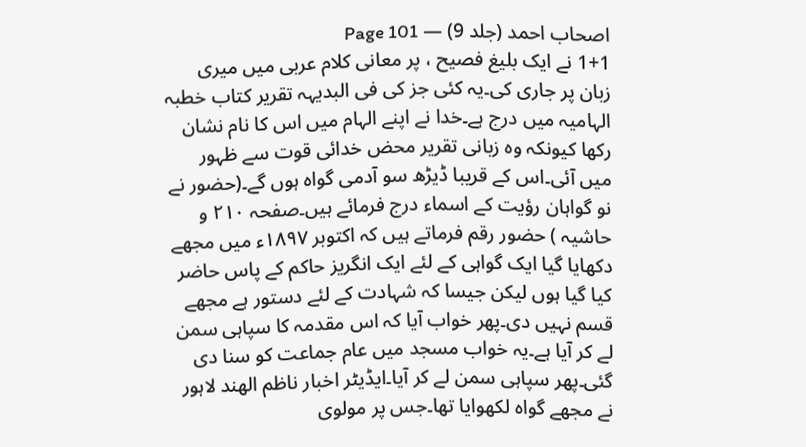اصحاب احمد (جلد 9) — Page 101
1+1 نے ایک بلیغ فصیح ، پر معانی کلام عربی میں میری زبان پر جاری کی۔یہ کئی جز کی فی البدیہہ تقریر کتاب خطبہ الہامیہ میں درج ہے۔خدا نے اپنے الہام میں اس کا نام نشان رکھا کیونکہ وہ زبانی تقریر محض خدائی قوت سے ظہور میں آئی۔اس کے قریبا ڈیڑھ سو آدمی گواہ ہوں گے۔(حضور نے نو گواہان رؤیت کے اسماء درج فرمائے ہیں۔صفحہ ۲۱۰ و حاشیہ ) حضور رقم فرماتے ہیں کہ اکتوبر ۱۸۹۷ء میں مجھے دکھایا گیا ایک گواہی کے لئے ایک انگریز حاکم کے پاس حاضر کیا گیا ہوں لیکن جیسا کہ شہادت کے لئے دستور ہے مجھے قسم نہیں دی۔پھر خواب آیا کہ اس مقدمہ کا سپاہی سمن لے کر آیا ہے۔یہ خواب مسجد میں عام جماعت کو سنا دی گئی۔پھر سپاہی سمن لے کر آیا۔ایڈیٹر اخبار ناظم الھند لاہور نے مجھے گواہ لکھوایا تھا۔جس پر مولوی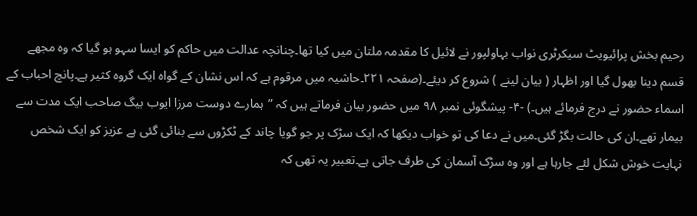رحیم بخش پرائیویٹ سیکرٹری نواب بہاولپور نے لائیل کا مقدمہ ملتان میں کیا تھا۔چنانچہ عدالت میں حاکم کو ایسا سہو ہو گیا کہ وہ مجھے قسم دینا بھول گیا اور اظہار ( بیان لینے ) شروع کر دیئے۔(صفحہ ۲۲۱۔حاشیہ میں مرقوم ہے کہ اس نشان کے گواہ ایک گروہ کثیر ہے۔پانچ احباب کے اسماء حضور نے درج فرمائے ہیں۔) -۴- پیشگوئی نمبر ۹۸ میں حضور بیان فرماتے ہیں کہ ”ہمارے دوست مرزا ایوب بیگ صاحب ایک مدت سے بیمار تھے۔ان کی حالت بگڑ گئی۔میں نے دعا کی تو خواب دیکھا کہ ایک سڑک پر جو گویا چاند کے ٹکڑوں سے بنائی گئی ہے عزیز کو ایک شخص نہایت خوش شکل لئے جارہا ہے اور وہ سڑک آسمان کی طرف جاتی ہے۔تعبیر یہ تھی کہ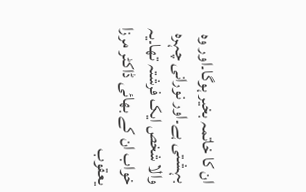ان کا خاتمہ بخیر ہوگا۔اور وہ بہشتی ہے۔اور نورانی چہرہ والا شخص ایک فرشتہ تھا۔یہ خواب ان کے بھائی ڈاکٹر مرزا یعقوب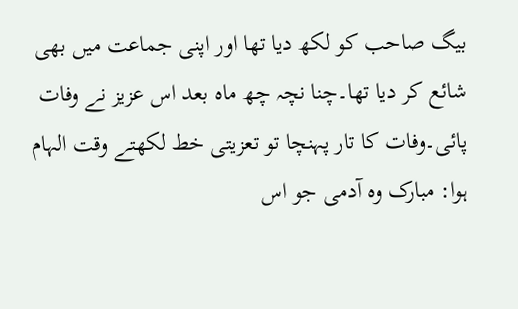بیگ صاحب کو لکھ دیا تھا اور اپنی جماعت میں بھی شائع کر دیا تھا۔چنا نچہ چھ ماہ بعد اس عزیز نے وفات پائی۔وفات کا تار پہنچا تو تعزیتی خط لکھتے وقت الہام ہوا: مبارک وہ آدمی جو اس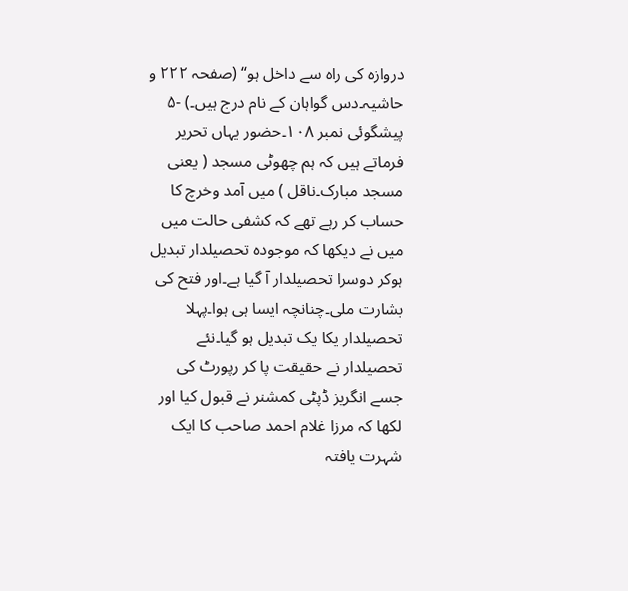دروازہ کی راہ سے داخل ہو“ (صفحہ ۲۲۲ و حاشیہ۔دس گواہان کے نام درج ہیں۔) -۵ پیشگوئی نمبر ۱۰۸۔حضور یہاں تحریر فرماتے ہیں کہ ہم چھوٹی مسجد ( یعنی مسجد مبارک۔ناقل ) میں آمد وخرچ کا حساب کر رہے تھے کہ کشفی حالت میں میں نے دیکھا کہ موجودہ تحصیلدار تبدیل ہوکر دوسرا تحصیلدار آ گیا ہے۔اور فتح کی بشارت ملی۔چنانچہ ایسا ہی ہوا۔پہلا تحصیلدار یکا یک تبدیل ہو گیا۔نئے تحصیلدار نے حقیقت پا کر رپورٹ کی جسے انگریز ڈپٹی کمشنر نے قبول کیا اور لکھا کہ مرزا غلام احمد صاحب کا ایک شہرت یافتہ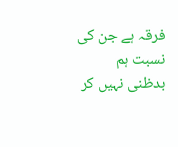فرقہ ہے جن کی نسبت ہم بدظنی نہیں کر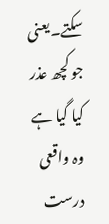سکتے۔یعنی جو کچھ عذر کیا گیا ہے وہ واقعی درست